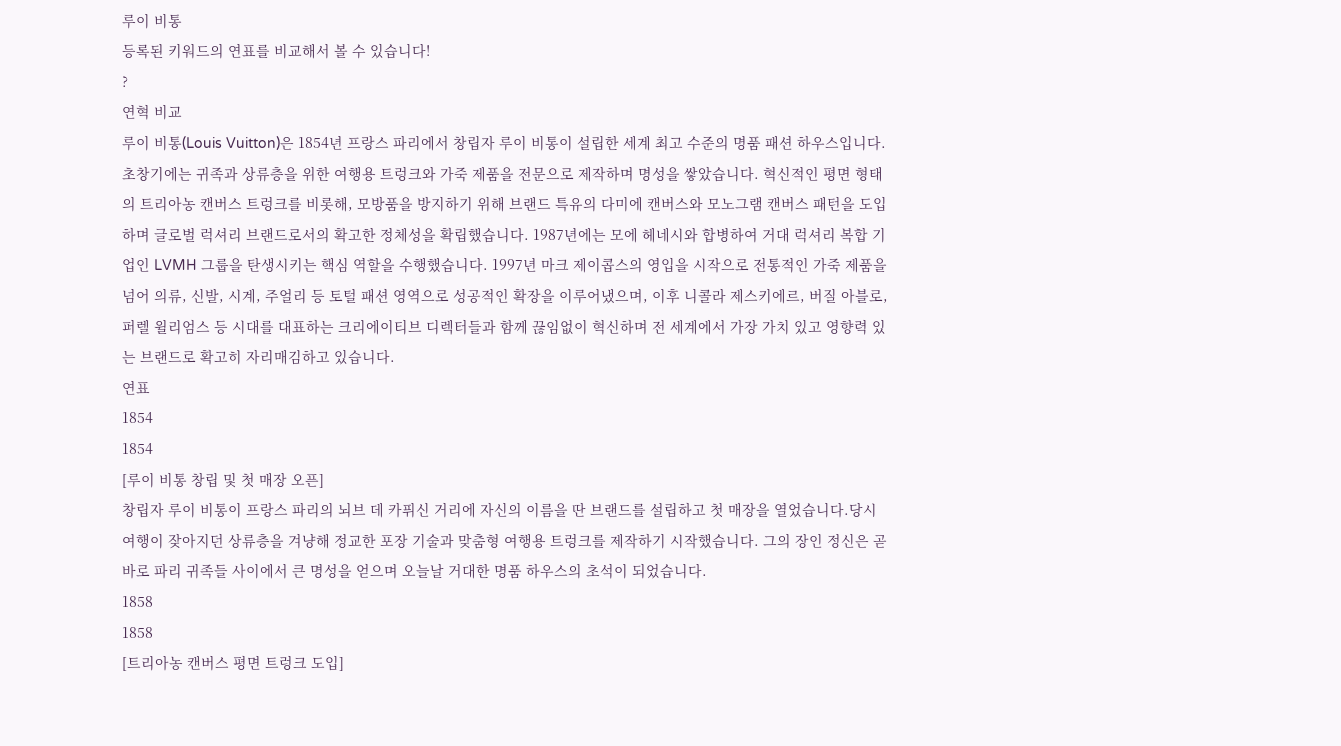루이 비통
등록된 키워드의 연표를 비교해서 볼 수 있습니다!
?
연혁 비교
루이 비통(Louis Vuitton)은 1854년 프랑스 파리에서 창립자 루이 비통이 설립한 세계 최고 수준의 명품 패션 하우스입니다. 초창기에는 귀족과 상류층을 위한 여행용 트렁크와 가죽 제품을 전문으로 제작하며 명성을 쌓았습니다. 혁신적인 평면 형태의 트리아농 캔버스 트렁크를 비롯해, 모방품을 방지하기 위해 브랜드 특유의 다미에 캔버스와 모노그램 캔버스 패턴을 도입하며 글로벌 럭셔리 브랜드로서의 확고한 정체성을 확립했습니다. 1987년에는 모에 헤네시와 합병하여 거대 럭셔리 복합 기업인 LVMH 그룹을 탄생시키는 핵심 역할을 수행했습니다. 1997년 마크 제이콥스의 영입을 시작으로 전통적인 가죽 제품을 넘어 의류, 신발, 시계, 주얼리 등 토털 패션 영역으로 성공적인 확장을 이루어냈으며, 이후 니콜라 제스키에르, 버질 아블로, 퍼렐 윌리엄스 등 시대를 대표하는 크리에이티브 디렉터들과 함께 끊임없이 혁신하며 전 세계에서 가장 가치 있고 영향력 있는 브랜드로 확고히 자리매김하고 있습니다.
연표
1854
1854
[루이 비통 창립 및 첫 매장 오픈]
창립자 루이 비통이 프랑스 파리의 뇌브 데 카퓌신 거리에 자신의 이름을 딴 브랜드를 설립하고 첫 매장을 열었습니다.당시 여행이 잦아지던 상류층을 겨냥해 정교한 포장 기술과 맞춤형 여행용 트렁크를 제작하기 시작했습니다. 그의 장인 정신은 곧바로 파리 귀족들 사이에서 큰 명성을 얻으며 오늘날 거대한 명품 하우스의 초석이 되었습니다.
1858
1858
[트리아농 캔버스 평면 트렁크 도입]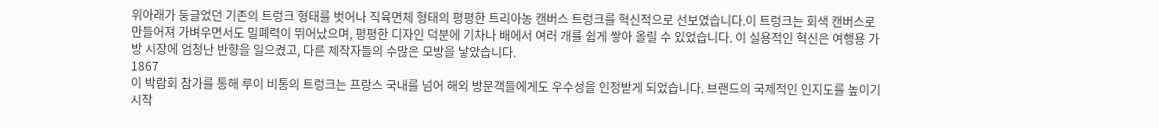위아래가 둥글었던 기존의 트렁크 형태를 벗어나 직육면체 형태의 평평한 트리아농 캔버스 트렁크를 혁신적으로 선보였습니다.이 트렁크는 회색 캔버스로 만들어져 가벼우면서도 밀폐력이 뛰어났으며, 평평한 디자인 덕분에 기차나 배에서 여러 개를 쉽게 쌓아 올릴 수 있었습니다. 이 실용적인 혁신은 여행용 가방 시장에 엄청난 반향을 일으켰고, 다른 제작자들의 수많은 모방을 낳았습니다.
1867
이 박람회 참가를 통해 루이 비통의 트렁크는 프랑스 국내를 넘어 해외 방문객들에게도 우수성을 인정받게 되었습니다. 브랜드의 국제적인 인지도를 높이기 시작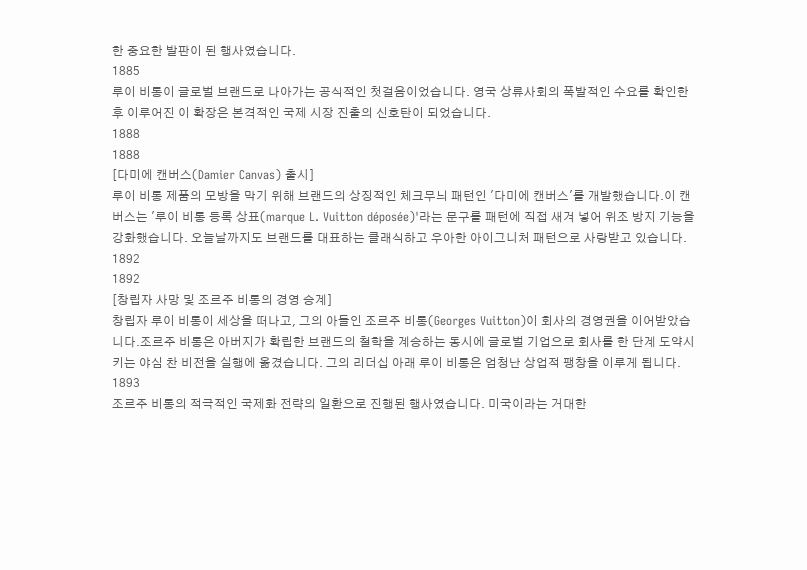한 중요한 발판이 된 행사였습니다.
1885
루이 비통이 글로벌 브랜드로 나아가는 공식적인 첫걸음이었습니다. 영국 상류사회의 폭발적인 수요를 확인한 후 이루어진 이 확장은 본격적인 국제 시장 진출의 신호탄이 되었습니다.
1888
1888
[다미에 캔버스(Damier Canvas) 출시]
루이 비통 제품의 모방을 막기 위해 브랜드의 상징적인 체크무늬 패턴인 '다미에 캔버스'를 개발했습니다.이 캔버스는 '루이 비통 등록 상표(marque L. Vuitton déposée)'라는 문구를 패턴에 직접 새겨 넣어 위조 방지 기능을 강화했습니다. 오늘날까지도 브랜드를 대표하는 클래식하고 우아한 아이그니처 패턴으로 사랑받고 있습니다.
1892
1892
[창립자 사망 및 조르주 비통의 경영 승계]
창립자 루이 비통이 세상을 떠나고, 그의 아들인 조르주 비통(Georges Vuitton)이 회사의 경영권을 이어받았습니다.조르주 비통은 아버지가 확립한 브랜드의 철학을 계승하는 동시에 글로벌 기업으로 회사를 한 단계 도약시키는 야심 찬 비전을 실행에 옮겼습니다. 그의 리더십 아래 루이 비통은 엄청난 상업적 팽창을 이루게 됩니다.
1893
조르주 비통의 적극적인 국제화 전략의 일환으로 진행된 행사였습니다. 미국이라는 거대한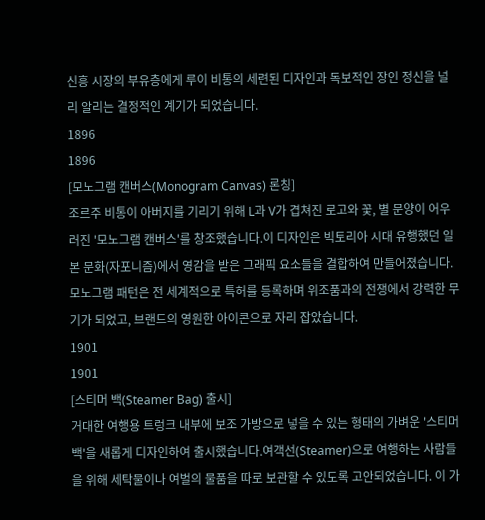신흥 시장의 부유층에게 루이 비통의 세련된 디자인과 독보적인 장인 정신을 널리 알리는 결정적인 계기가 되었습니다.
1896
1896
[모노그램 캔버스(Monogram Canvas) 론칭]
조르주 비통이 아버지를 기리기 위해 L과 V가 겹쳐진 로고와 꽃, 별 문양이 어우러진 '모노그램 캔버스'를 창조했습니다.이 디자인은 빅토리아 시대 유행했던 일본 문화(자포니즘)에서 영감을 받은 그래픽 요소들을 결합하여 만들어졌습니다. 모노그램 패턴은 전 세계적으로 특허를 등록하며 위조품과의 전쟁에서 강력한 무기가 되었고, 브랜드의 영원한 아이콘으로 자리 잡았습니다.
1901
1901
[스티머 백(Steamer Bag) 출시]
거대한 여행용 트렁크 내부에 보조 가방으로 넣을 수 있는 형태의 가벼운 '스티머 백'을 새롭게 디자인하여 출시했습니다.여객선(Steamer)으로 여행하는 사람들을 위해 세탁물이나 여벌의 물품을 따로 보관할 수 있도록 고안되었습니다. 이 가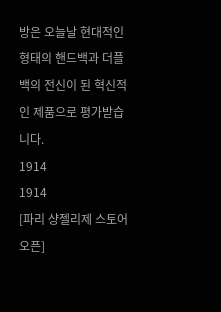방은 오늘날 현대적인 형태의 핸드백과 더플백의 전신이 된 혁신적인 제품으로 평가받습니다.
1914
1914
[파리 샹젤리제 스토어 오픈]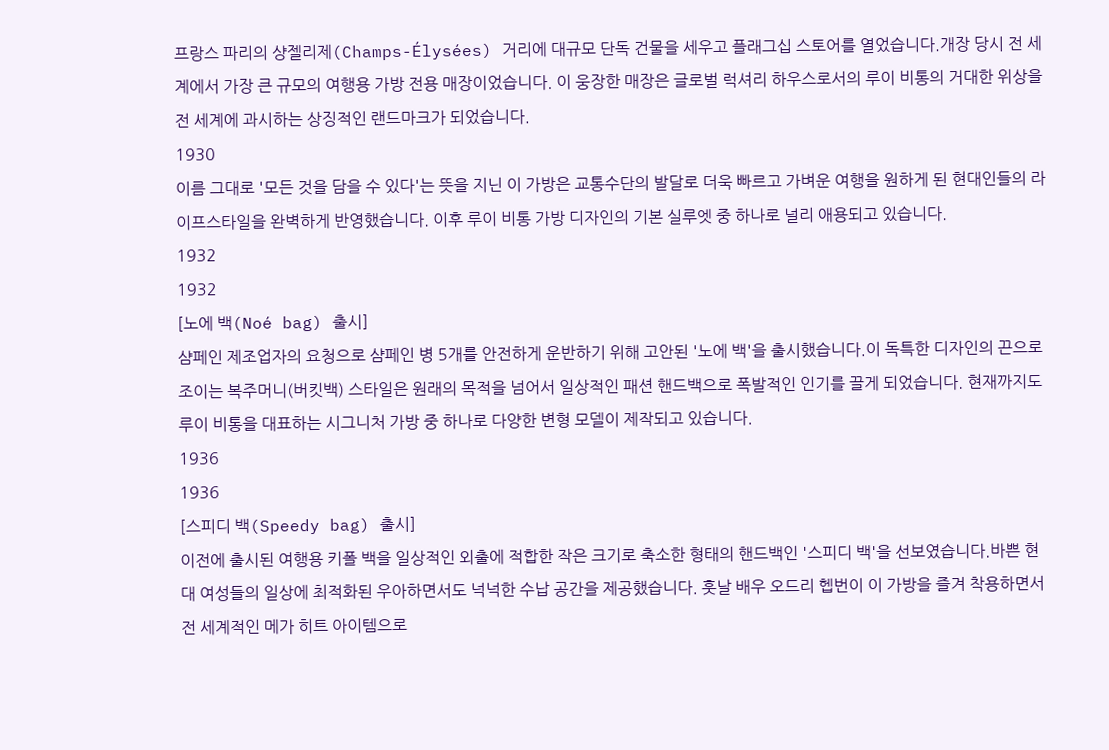프랑스 파리의 샹젤리제(Champs-Élysées) 거리에 대규모 단독 건물을 세우고 플래그십 스토어를 열었습니다.개장 당시 전 세계에서 가장 큰 규모의 여행용 가방 전용 매장이었습니다. 이 웅장한 매장은 글로벌 럭셔리 하우스로서의 루이 비통의 거대한 위상을 전 세계에 과시하는 상징적인 랜드마크가 되었습니다.
1930
이름 그대로 '모든 것을 담을 수 있다'는 뜻을 지닌 이 가방은 교통수단의 발달로 더욱 빠르고 가벼운 여행을 원하게 된 현대인들의 라이프스타일을 완벽하게 반영했습니다. 이후 루이 비통 가방 디자인의 기본 실루엣 중 하나로 널리 애용되고 있습니다.
1932
1932
[노에 백(Noé bag) 출시]
샴페인 제조업자의 요청으로 샴페인 병 5개를 안전하게 운반하기 위해 고안된 '노에 백'을 출시했습니다.이 독특한 디자인의 끈으로 조이는 복주머니(버킷백) 스타일은 원래의 목적을 넘어서 일상적인 패션 핸드백으로 폭발적인 인기를 끌게 되었습니다. 현재까지도 루이 비통을 대표하는 시그니처 가방 중 하나로 다양한 변형 모델이 제작되고 있습니다.
1936
1936
[스피디 백(Speedy bag) 출시]
이전에 출시된 여행용 키폴 백을 일상적인 외출에 적합한 작은 크기로 축소한 형태의 핸드백인 '스피디 백'을 선보였습니다.바쁜 현대 여성들의 일상에 최적화된 우아하면서도 넉넉한 수납 공간을 제공했습니다. 훗날 배우 오드리 헵번이 이 가방을 즐겨 착용하면서 전 세계적인 메가 히트 아이템으로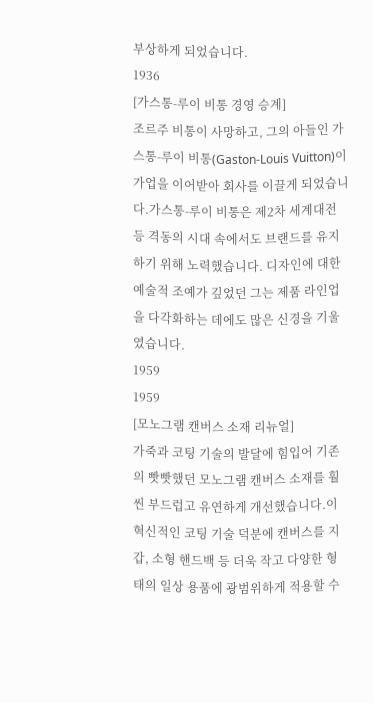부상하게 되었습니다.
1936
[가스통-루이 비통 경영 승계]
조르주 비통이 사망하고, 그의 아들인 가스통-루이 비통(Gaston-Louis Vuitton)이 가업을 이어받아 회사를 이끌게 되었습니다.가스통-루이 비통은 제2차 세계대전 등 격동의 시대 속에서도 브랜드를 유지하기 위해 노력했습니다. 디자인에 대한 예술적 조예가 깊었던 그는 제품 라인업을 다각화하는 데에도 많은 신경을 기울였습니다.
1959
1959
[모노그램 캔버스 소재 리뉴얼]
가죽과 코팅 기술의 발달에 힘입어 기존의 빳빳했던 모노그램 캔버스 소재를 훨씬 부드럽고 유연하게 개선했습니다.이 혁신적인 코팅 기술 덕분에 캔버스를 지갑, 소형 핸드백 등 더욱 작고 다양한 형태의 일상 용품에 광범위하게 적용할 수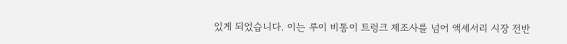있게 되었습니다. 이는 루이 비통이 트렁크 제조사를 넘어 액세서리 시장 전반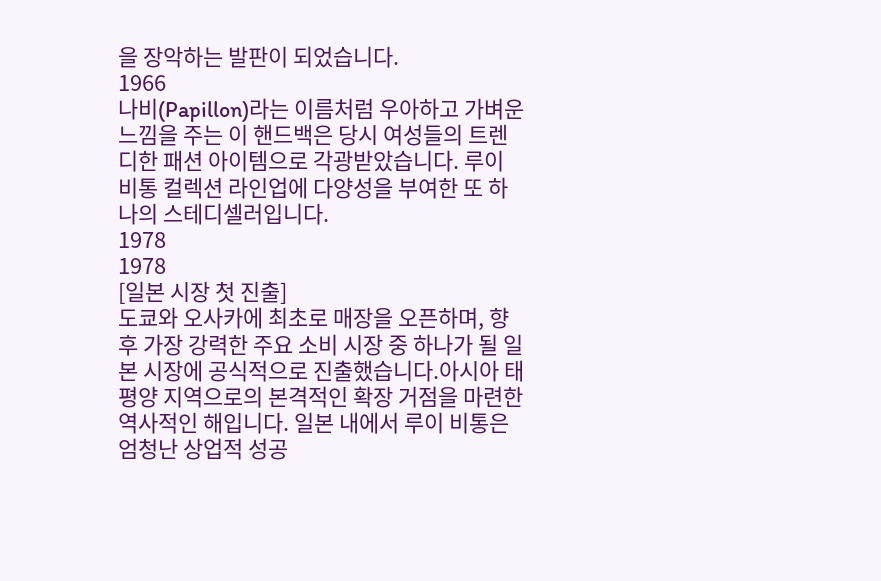을 장악하는 발판이 되었습니다.
1966
나비(Papillon)라는 이름처럼 우아하고 가벼운 느낌을 주는 이 핸드백은 당시 여성들의 트렌디한 패션 아이템으로 각광받았습니다. 루이 비통 컬렉션 라인업에 다양성을 부여한 또 하나의 스테디셀러입니다.
1978
1978
[일본 시장 첫 진출]
도쿄와 오사카에 최초로 매장을 오픈하며, 향후 가장 강력한 주요 소비 시장 중 하나가 될 일본 시장에 공식적으로 진출했습니다.아시아 태평양 지역으로의 본격적인 확장 거점을 마련한 역사적인 해입니다. 일본 내에서 루이 비통은 엄청난 상업적 성공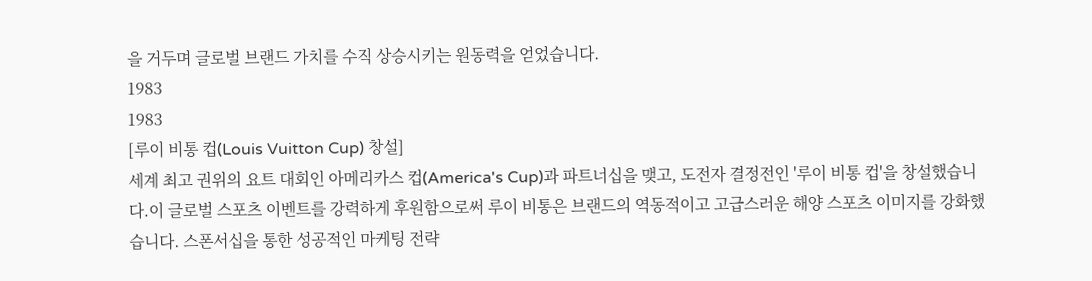을 거두며 글로벌 브랜드 가치를 수직 상승시키는 원동력을 얻었습니다.
1983
1983
[루이 비통 컵(Louis Vuitton Cup) 창설]
세계 최고 권위의 요트 대회인 아메리카스 컵(America's Cup)과 파트너십을 맺고, 도전자 결정전인 '루이 비통 컵'을 창설했습니다.이 글로벌 스포츠 이벤트를 강력하게 후원함으로써 루이 비통은 브랜드의 역동적이고 고급스러운 해양 스포츠 이미지를 강화했습니다. 스폰서십을 통한 성공적인 마케팅 전략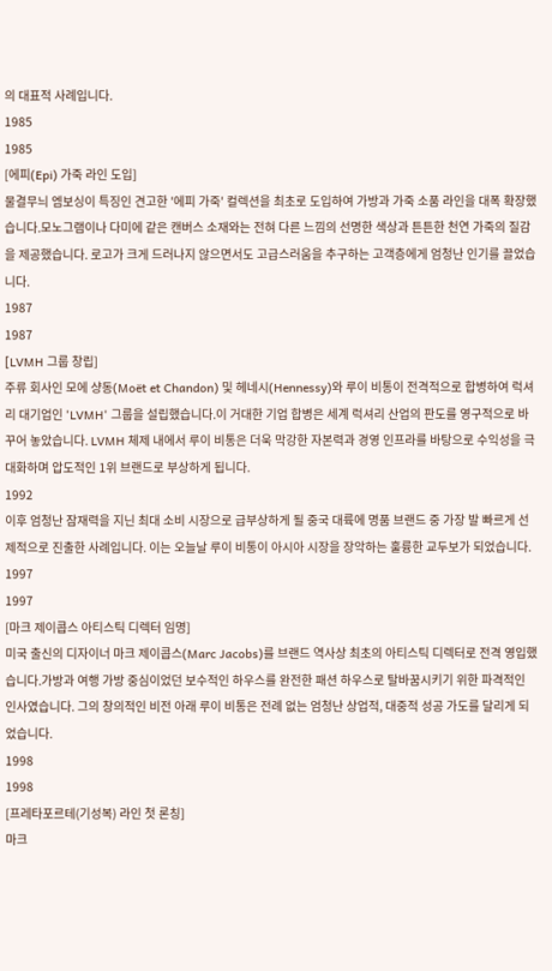의 대표적 사례입니다.
1985
1985
[에피(Epi) 가죽 라인 도입]
물결무늬 엠보싱이 특징인 견고한 '에피 가죽' 컬렉션을 최초로 도입하여 가방과 가죽 소품 라인을 대폭 확장했습니다.모노그램이나 다미에 같은 캔버스 소재와는 전혀 다른 느낌의 선명한 색상과 튼튼한 천연 가죽의 질감을 제공했습니다. 로고가 크게 드러나지 않으면서도 고급스러움을 추구하는 고객층에게 엄청난 인기를 끌었습니다.
1987
1987
[LVMH 그룹 창립]
주류 회사인 모에 샹동(Moët et Chandon) 및 헤네시(Hennessy)와 루이 비통이 전격적으로 합병하여 럭셔리 대기업인 'LVMH' 그룹을 설립했습니다.이 거대한 기업 합병은 세계 럭셔리 산업의 판도를 영구적으로 바꾸어 놓았습니다. LVMH 체제 내에서 루이 비통은 더욱 막강한 자본력과 경영 인프라를 바탕으로 수익성을 극대화하며 압도적인 1위 브랜드로 부상하게 됩니다.
1992
이후 엄청난 잠재력을 지닌 최대 소비 시장으로 급부상하게 될 중국 대륙에 명품 브랜드 중 가장 발 빠르게 선제적으로 진출한 사례입니다. 이는 오늘날 루이 비통이 아시아 시장을 장악하는 훌륭한 교두보가 되었습니다.
1997
1997
[마크 제이콥스 아티스틱 디렉터 임명]
미국 출신의 디자이너 마크 제이콥스(Marc Jacobs)를 브랜드 역사상 최초의 아티스틱 디렉터로 전격 영입했습니다.가방과 여행 가방 중심이었던 보수적인 하우스를 완전한 패션 하우스로 탈바꿈시키기 위한 파격적인 인사였습니다. 그의 창의적인 비전 아래 루이 비통은 전례 없는 엄청난 상업적, 대중적 성공 가도를 달리게 되었습니다.
1998
1998
[프레타포르테(기성복) 라인 첫 론칭]
마크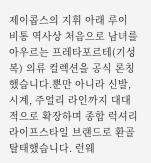제이콥스의 지휘 아래 루이 비통 역사상 처음으로 남녀를 아우르는 프레타포르테(기성복) 의류 컬렉션을 공식 론칭했습니다.뿐만 아니라 신발, 시계, 주얼리 라인까지 대대적으로 확장하며 종합 럭셔리 라이프스타일 브랜드로 환골탈태했습니다. 런웨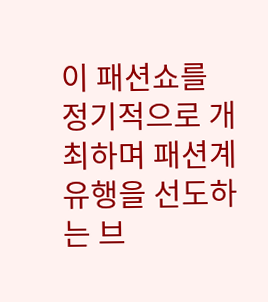이 패션쇼를 정기적으로 개최하며 패션계 유행을 선도하는 브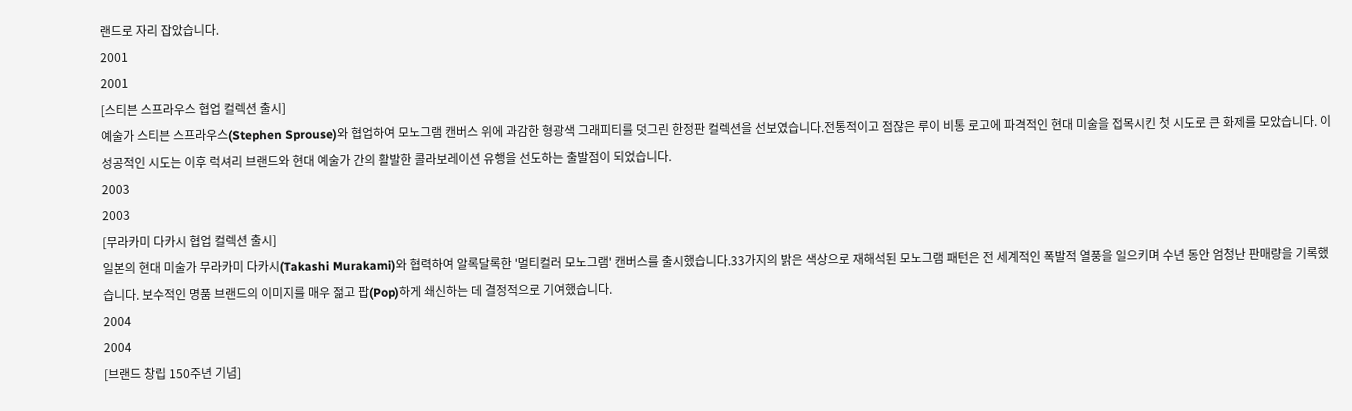랜드로 자리 잡았습니다.
2001
2001
[스티븐 스프라우스 협업 컬렉션 출시]
예술가 스티븐 스프라우스(Stephen Sprouse)와 협업하여 모노그램 캔버스 위에 과감한 형광색 그래피티를 덧그린 한정판 컬렉션을 선보였습니다.전통적이고 점잖은 루이 비통 로고에 파격적인 현대 미술을 접목시킨 첫 시도로 큰 화제를 모았습니다. 이 성공적인 시도는 이후 럭셔리 브랜드와 현대 예술가 간의 활발한 콜라보레이션 유행을 선도하는 출발점이 되었습니다.
2003
2003
[무라카미 다카시 협업 컬렉션 출시]
일본의 현대 미술가 무라카미 다카시(Takashi Murakami)와 협력하여 알록달록한 '멀티컬러 모노그램' 캔버스를 출시했습니다.33가지의 밝은 색상으로 재해석된 모노그램 패턴은 전 세계적인 폭발적 열풍을 일으키며 수년 동안 엄청난 판매량을 기록했습니다. 보수적인 명품 브랜드의 이미지를 매우 젊고 팝(Pop)하게 쇄신하는 데 결정적으로 기여했습니다.
2004
2004
[브랜드 창립 150주년 기념]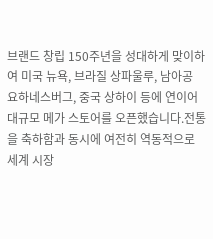브랜드 창립 150주년을 성대하게 맞이하여 미국 뉴욕, 브라질 상파울루, 남아공 요하네스버그, 중국 상하이 등에 연이어 대규모 메가 스토어를 오픈했습니다.전통을 축하함과 동시에 여전히 역동적으로 세계 시장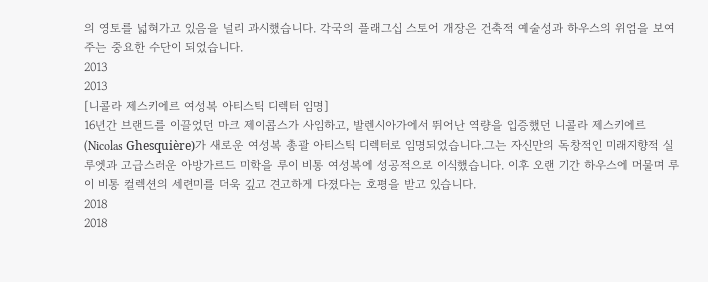의 영토를 넓혀가고 있음을 널리 과시했습니다. 각국의 플래그십 스토어 개장은 건축적 예술성과 하우스의 위엄을 보여주는 중요한 수단이 되었습니다.
2013
2013
[니콜라 제스키에르 여성복 아티스틱 디렉터 임명]
16년간 브랜드를 이끌었던 마크 제이콥스가 사임하고, 발렌시아가에서 뛰어난 역량을 입증했던 니콜라 제스키에르(Nicolas Ghesquière)가 새로운 여성복 총괄 아티스틱 디렉터로 임명되었습니다.그는 자신만의 독창적인 미래지향적 실루엣과 고급스러운 아방가르드 미학을 루이 비통 여성복에 성공적으로 이식했습니다. 이후 오랜 기간 하우스에 머물며 루이 비통 컬렉션의 세련미를 더욱 깊고 견고하게 다졌다는 호평을 받고 있습니다.
2018
2018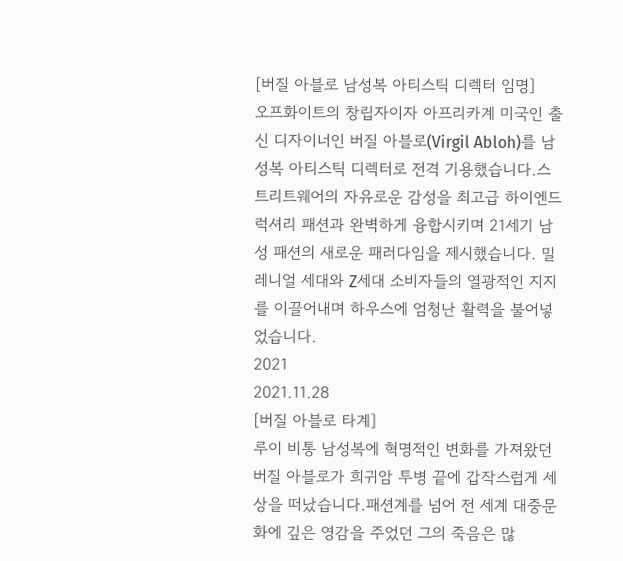[버질 아블로 남성복 아티스틱 디렉터 임명]
오프화이트의 창립자이자 아프리카계 미국인 출신 디자이너인 버질 아블로(Virgil Abloh)를 남성복 아티스틱 디렉터로 전격 기용했습니다.스트리트웨어의 자유로운 감성을 최고급 하이엔드 럭셔리 패션과 완벽하게 융합시키며 21세기 남성 패션의 새로운 패러다임을 제시했습니다. 밀레니얼 세대와 Z세대 소비자들의 열광적인 지지를 이끌어내며 하우스에 엄청난 활력을 불어넣었습니다.
2021
2021.11.28
[버질 아블로 타계]
루이 비통 남성복에 혁명적인 변화를 가져왔던 버질 아블로가 희귀암 투병 끝에 갑작스럽게 세상을 떠났습니다.패션계를 넘어 전 세계 대중문화에 깊은 영감을 주었던 그의 죽음은 많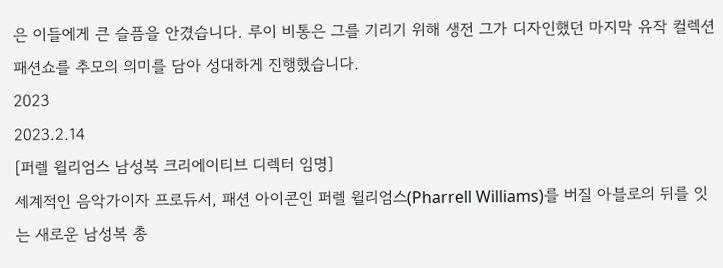은 이들에게 큰 슬픔을 안겼습니다. 루이 비통은 그를 기리기 위해 생전 그가 디자인했던 마지막 유작 컬렉션 패션쇼를 추모의 의미를 담아 성대하게 진행했습니다.
2023
2023.2.14
[퍼렐 윌리엄스 남성복 크리에이티브 디렉터 임명]
세계적인 음악가이자 프로듀서, 패션 아이콘인 퍼렐 윌리엄스(Pharrell Williams)를 버질 아블로의 뒤를 잇는 새로운 남성복 총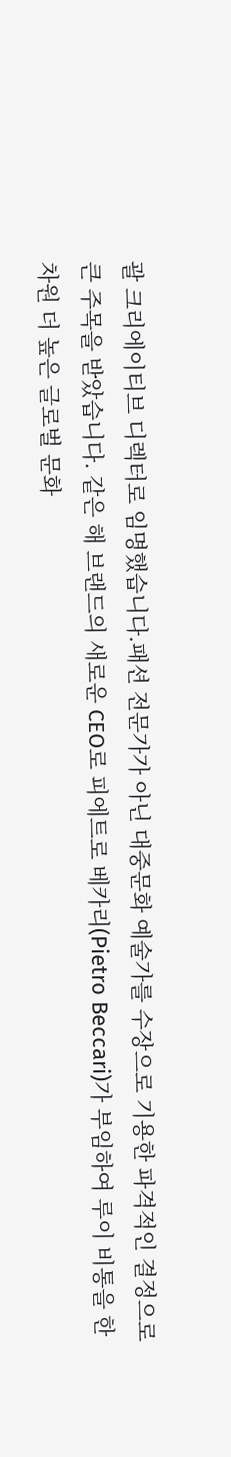괄 크리에이티브 디렉터로 임명했습니다.패션 전문가가 아닌 대중문화 예술가를 수장으로 기용한 파격적인 결정으로 큰 주목을 받았습니다. 같은 해 브랜드의 새로운 CEO로 피에트로 베카리(Pietro Beccari)가 부임하여 루이 비통을 한 차원 더 높은 글로벌 문화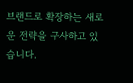브랜드로 확장하는 새로운 전략을 구사하고 있습니다.